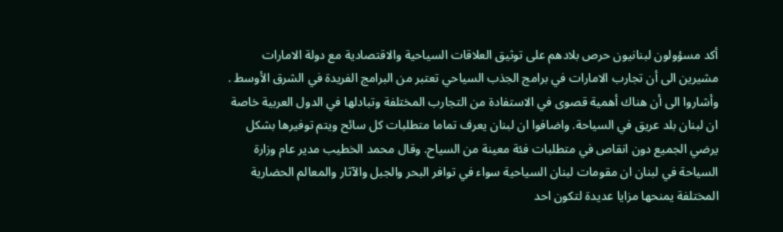أكد مسؤولون لبنانيون حرص بلادهم على توثيق العلاقات السياحية والاقتصادية مع دولة الامارات مشيرين الى أن تجارب الامارات في برامج الجذب السياحي تعتبر من البرامج الفريدة في الشرق الأوسط . وأشاروا الى أن هناك أهمية قصوى في الاستفادة من التجارب المختلفة وتبادلها في الدول العربية خاصة ان لبنان بلد عريق في السياحة. واضافوا ان لبنان يعرف تماما متطلبات كل سائح ويتم توفيرها بشكل يرضي الجميع دون انقاص في متطلبات فئة معينة من السياح. وقال محمد الخطيب مدير عام وزارة السياحة في لبنان ان مقومات لبنان السياحية سواء في توافر البحر والجبل والآثار والمعالم الحضارية المختلفة يمنحها مزايا عديدة لتكون احد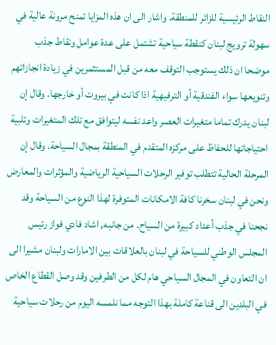النقاط الرئيسية للزائر للمنطقة. واشار الى ان هذه المزايا تمنح مرونة عالية في سهولة ترويج لبنان كنقطة سياحية تشتمل على عدة عوامل ونقاط جذب موضحا ان ذلك يستوجب التوقف معه من قبل المستثمرين في زيادة انجازاتهم وتنويعها سواء الفندقية أو الترفيهية اذا كانت في بيروت أو خارجها. وقال إن لبنان يدرك تماما متغيرات العصر واعد نفسه ليتوافق مع تلك المتغيرات وتلبية احتياجاتها للحفاظ على مركزه المتقدم في المنطقة بمجال السياحة. وقال إن المرحلة الحالية تتطلب توفير الرحلات السياحية الرياضية والمؤثرات والمعارض ونحن في لبنان سخرنا كافة الامكانات المتوفرة لهذا النوع من السياحة وقد نجحنا في جذب أعداد كبيرة من السياح. من جانبه, اشاد فادي فواز رئيس المجلس الوطني للسياحة في لبنان بالعلاقات بين الامارات ولبنان مشيرا الى ان التعاون في المجال السياحي هام لكل من الطرفين وقد وصل القطاع الخاص في البلدين الى قناعة كاملة بهذا التوجه مما نلمسه اليوم من رحلات سياحية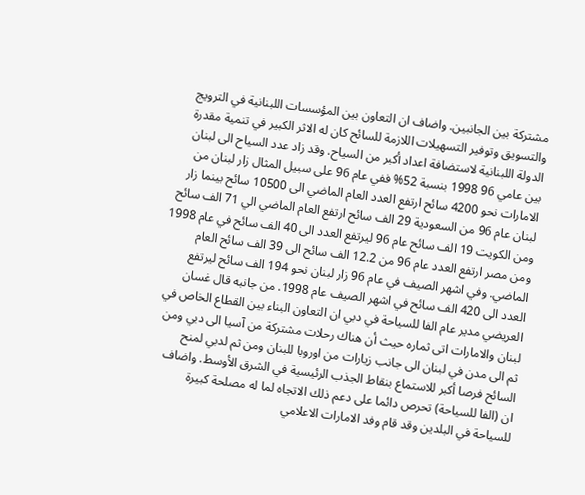مشتركة بين الجانبين. واضاف ان التعاون بين المؤسسات اللبنانية في الترويج والتسويق وتوفير التسهيلات اللازمة للسائح كان له الاثر الكبير في تنمية مقدرة الدولة اللبنانية لاستضافة اعداد أكبر من السياح. وقد زاد عدد السياح الى لبنان بين عامي 96 1998 بنسبة 52% ففي عام 96 على سبيل المثال زار لبنان من الامارات نحو 4200 سائح ارتفع العدد العام الماضي الى 10500 سائح بينما زار لبنان عام 96 من السعودية 29 الف سائح ارتفع العام الماضي الي 71 الف سائح ومن الكويت 19 الف سائح عام 96 ليرتفع العدد الى 40 الف سائح في عام 1998 ومن مصر ارتفع العدد عام 96 من 12.2 الف سائح الى 39 الف سائح العام الماضي. وفي اشهر الصيف في عام 96 زار لبنان نحو 194 الف سائح ليرتفع العدد الى 420 الف سائح في اشهر الصيف عام 1998. من جانبه قال غسان العريضي مدير عام الفا للسياحة في دبي ان التعاون البناء بين القطاع الخاص في لبنان والامارات اتى ثماره حيث أن هناك رحلات مشتركة من آسيا الى دبي ومن ثم الى مدن في لبنان الى جانب زيارات من اوروبا للبنان ومن ثم لدبي لمنح السائح فرصا أكبر للاستماع بنقاط الجذب الرئيسية في الشرق الأوسط. واضاف ان (الفا للسياحة) تحرص دائما على دعم ذلك الاتجاه لما له مصلحة كبيرة للسياحة في البلدين وقد قام وفد الامارات الاعلامي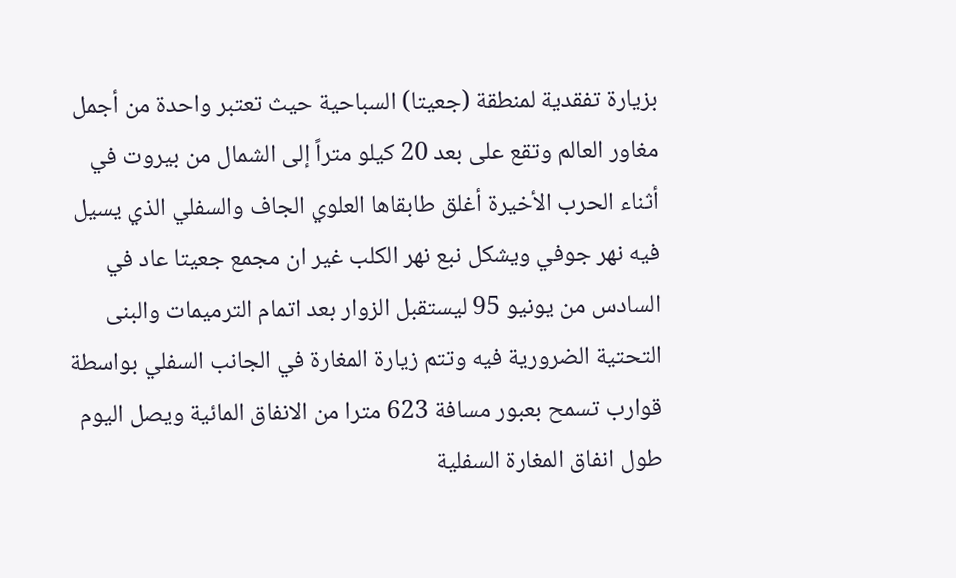بزيارة تفقدية لمنطقة (جعيتا) السباحية حيث تعتبر واحدة من أجمل مغاور العالم وتقع على بعد 20 كيلو متراً إلى الشمال من بيروت في أثناء الحرب الأخيرة أغلق طابقاها العلوي الجاف والسفلي الذي يسيل فيه نهر جوفي ويشكل نبع نهر الكلب غير ان مجمع جعيتا عاد في السادس من يونيو 95 ليستقبل الزوار بعد اتمام الترميمات والبنى التحتية الضرورية فيه وتتم زيارة المغارة في الجانب السفلي بواسطة قوارب تسمح بعبور مسافة 623 مترا من الانفاق المائية ويصل اليوم طول انفاق المغارة السفلية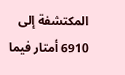المكتشفة إلى 6910 أمتار فيما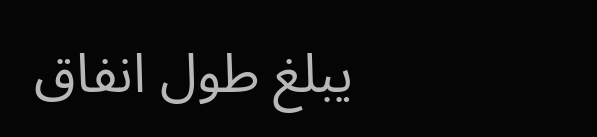يبلغ طول انفاق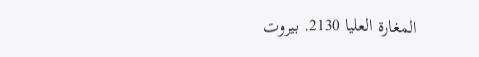المغارة العليا 2130. بيروت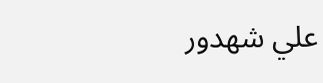علي شهدور